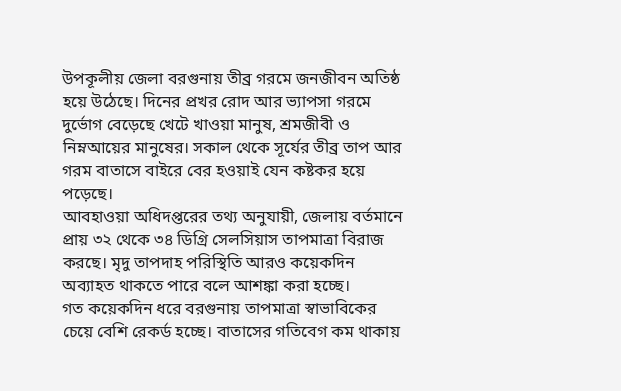উপকূলীয় জেলা বরগুনায় তীব্র গরমে জনজীবন অতিষ্ঠ হয়ে উঠেছে। দিনের প্রখর রোদ আর ভ্যাপসা গরমে দুর্ভোগ বেড়েছে খেটে খাওয়া মানুষ, শ্রমজীবী ও নিম্নআয়ের মানুষের। সকাল থেকে সূর্যের তীব্র তাপ আর গরম বাতাসে বাইরে বের হওয়াই যেন কষ্টকর হয়ে পড়েছে।
আবহাওয়া অধিদপ্তরের তথ্য অনুযায়ী, জেলায় বর্তমানে প্রায় ৩২ থেকে ৩৪ ডিগ্রি সেলসিয়াস তাপমাত্রা বিরাজ করছে। মৃদু তাপদাহ পরিস্থিতি আরও কয়েকদিন অব্যাহত থাকতে পারে বলে আশঙ্কা করা হচ্ছে।
গত কয়েকদিন ধরে বরগুনায় তাপমাত্রা স্বাভাবিকের চেয়ে বেশি রেকর্ড হচ্ছে। বাতাসের গতিবেগ কম থাকায়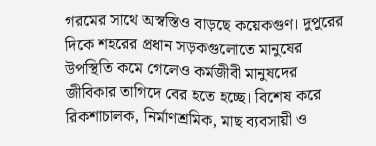গরমের সাথে অস্বস্তিও বাড়ছে কয়েকগুণ। দুপুরের দিকে শহরের প্রধান সড়কগুলোতে মানুষের উপস্থিতি কমে গেলেও কর্মজীবী মানুষদের জীবিকার তাগিদে বের হতে হচ্ছে। বিশেষ করে রিকশাচালক, নির্মাণশ্রমিক, মাছ ব্যবসায়ী ও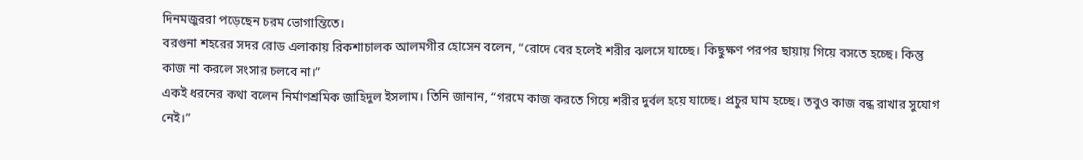দিনমজুররা পড়েছেন চরম ভোগান্তিতে।
বরগুনা শহরের সদর রোড এলাকায় রিকশাচালক আলমগীর হোসেন বলেন, “রোদে বের হলেই শরীর ঝলসে যাচ্ছে। কিছুক্ষণ পরপর ছায়ায় গিয়ে বসতে হচ্ছে। কিন্তু কাজ না করলে সংসার চলবে না।”
একই ধরনের কথা বলেন নির্মাণশ্রমিক জাহিদুল ইসলাম। তিনি জানান, “গরমে কাজ করতে গিয়ে শরীর দুর্বল হয়ে যাচ্ছে। প্রচুর ঘাম হচ্ছে। তবুও কাজ বন্ধ রাখার সুযোগ নেই।”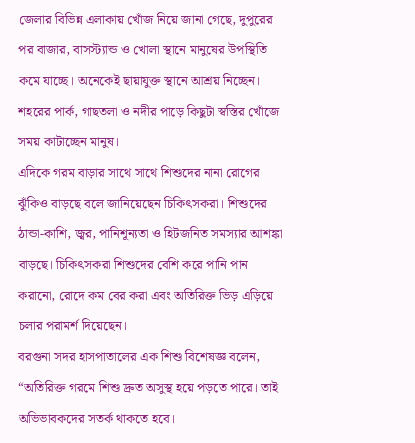জেলার বিভিন্ন এলাকায় খোঁজ নিয়ে জানা গেছে, দুপুরের পর বাজার, বাসস্ট্যান্ড ও খোলা স্থানে মানুষের উপস্থিতি কমে যাচ্ছে। অনেকেই ছায়াযুক্ত স্থানে আশ্রয় নিচ্ছেন। শহরের পার্ক, গাছতলা ও নদীর পাড়ে কিছুটা স্বস্তির খোঁজে সময় কাটাচ্ছেন মানুষ।
এদিকে গরম বাড়ার সাথে সাথে শিশুদের নানা রোগের ঝুঁকিও বাড়ছে বলে জানিয়েছেন চিকিৎসকরা। শিশুদের ঠান্ডা-কাশি, জ্বর, পানিশূন্যতা ও হিটজনিত সমস্যার আশঙ্কা বাড়ছে। চিকিৎসকরা শিশুদের বেশি করে পানি পান করানো, রোদে কম বের করা এবং অতিরিক্ত ভিড় এড়িয়ে চলার পরামর্শ দিয়েছেন।
বরগুনা সদর হাসপাতালের এক শিশু বিশেষজ্ঞ বলেন, “অতিরিক্ত গরমে শিশু দ্রুত অসুস্থ হয়ে পড়তে পারে। তাই অভিভাবকদের সতর্ক থাকতে হবে।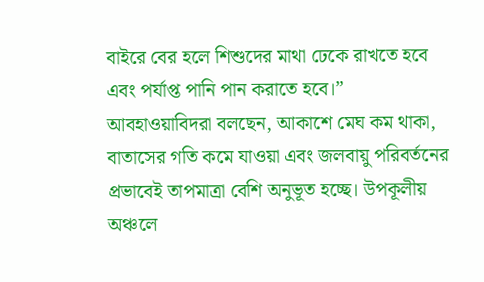বাইরে বের হলে শিশুদের মাথা ঢেকে রাখতে হবে এবং পর্যাপ্ত পানি পান করাতে হবে।”
আবহাওয়াবিদরা বলছেন, আকাশে মেঘ কম থাকা, বাতাসের গতি কমে যাওয়া এবং জলবায়ু পরিবর্তনের প্রভাবেই তাপমাত্রা বেশি অনুভূত হচ্ছে। উপকূলীয় অঞ্চলে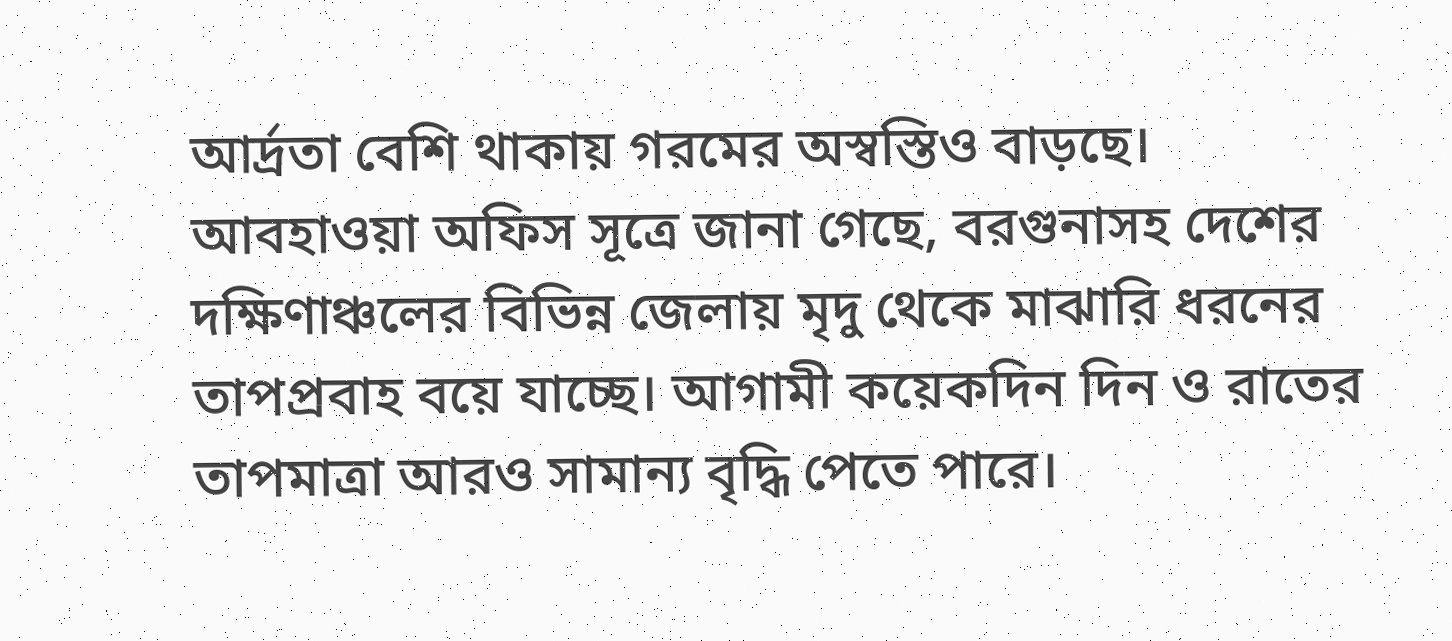আর্দ্রতা বেশি থাকায় গরমের অস্বস্তিও বাড়ছে।
আবহাওয়া অফিস সূত্রে জানা গেছে, বরগুনাসহ দেশের দক্ষিণাঞ্চলের বিভিন্ন জেলায় মৃদু থেকে মাঝারি ধরনের তাপপ্রবাহ বয়ে যাচ্ছে। আগামী কয়েকদিন দিন ও রাতের তাপমাত্রা আরও সামান্য বৃদ্ধি পেতে পারে।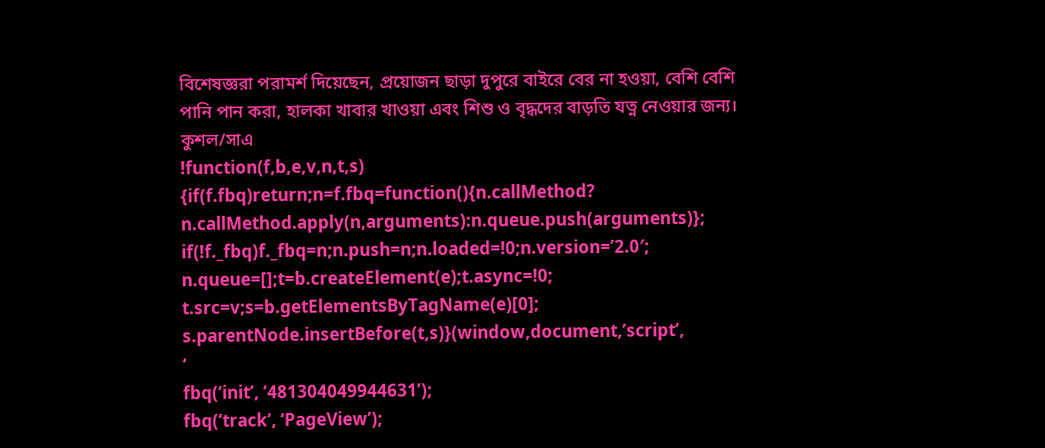বিশেষজ্ঞরা পরামর্শ দিয়েছেন, প্রয়োজন ছাড়া দুপুরে বাইরে বের না হওয়া, বেশি বেশি পানি পান করা, হালকা খাবার খাওয়া এবং শিশু ও বৃদ্ধদের বাড়তি যত্ন নেওয়ার জন্য।
কুশল/সাএ
!function(f,b,e,v,n,t,s)
{if(f.fbq)return;n=f.fbq=function(){n.callMethod?
n.callMethod.apply(n,arguments):n.queue.push(arguments)};
if(!f._fbq)f._fbq=n;n.push=n;n.loaded=!0;n.version=’2.0′;
n.queue=[];t=b.createElement(e);t.async=!0;
t.src=v;s=b.getElementsByTagName(e)[0];
s.parentNode.insertBefore(t,s)}(window,document,’script’,
‘
fbq(‘init’, ‘481304049944631’);
fbq(‘track’, ‘PageView’);